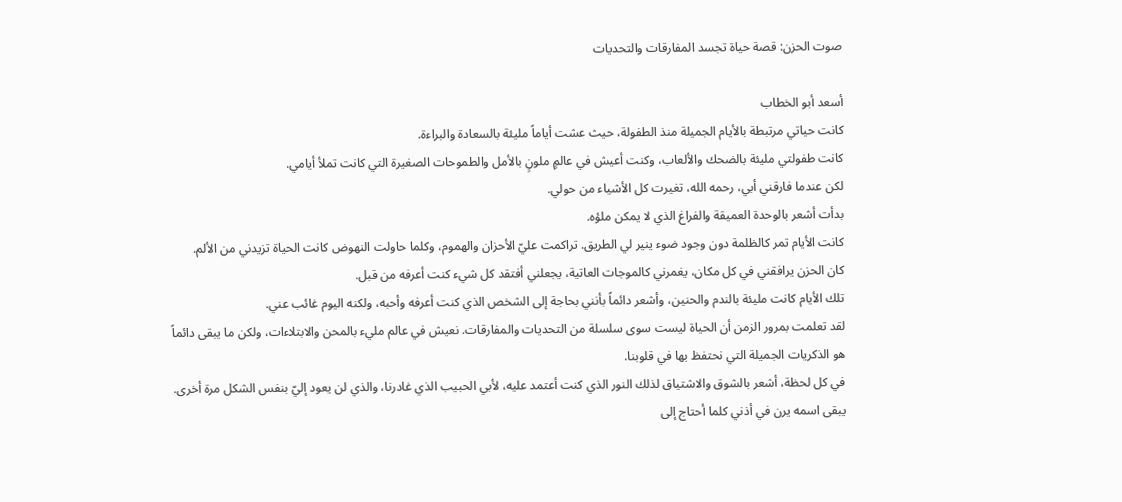صوت الحزن: قصة حياة تجسد المفارقات والتحديات

أسعد أبو الخطاب
كانت حياتي مرتبطة بالأيام الجميلة منذ الطفولة، حيث عشت أياماً مليئة بالسعادة والبراءة.
كانت طفولتي مليئة بالضحك والألعاب، وكنت أعيش في عالمٍ ملونٍ بالأمل والطموحات الصغيرة التي كانت تملأ أيامي.
لكن عندما فارقني أبي، رحمه الله، تغيرت كل الأشياء من حولي.
بدأت أشعر بالوحدة العميقة والفراغ الذي لا يمكن ملؤه.
كانت الأيام تمر كالظلمة دون وجود ضوء ينير لي الطريق. تراكمت عليّ الأحزان والهموم، وكلما حاولت النهوض كانت الحياة تزيدني من الألم.
كان الحزن يرافقني في كل مكان، يغمرني كالموجات العاتية، يجعلني أفتقد كل شيء كنت أعرفه من قبل.
تلك الأيام كانت مليئة بالندم والحنين، وأشعر دائماً بأنني بحاجة إلى الشخص الذي كنت أعرفه وأحبه، ولكنه اليوم غائب عني.
لقد تعلمت بمرور الزمن أن الحياة ليست سوى سلسلة من التحديات والمفارقات. نعيش في عالم مليء بالمحن والابتلاءات، ولكن ما يبقى دائماً هو الذكريات الجميلة التي نحتفظ بها في قلوبنا.
في كل لحظة، أشعر بالشوق والاشتياق لذلك النور الذي كنت أعتمد عليه، لأبي الحبيب الذي غادرنا، والذي لن يعود إليّ بنفس الشكل مرة أخرى.
يبقى اسمه يرن في أذني كلما أحتاج إلى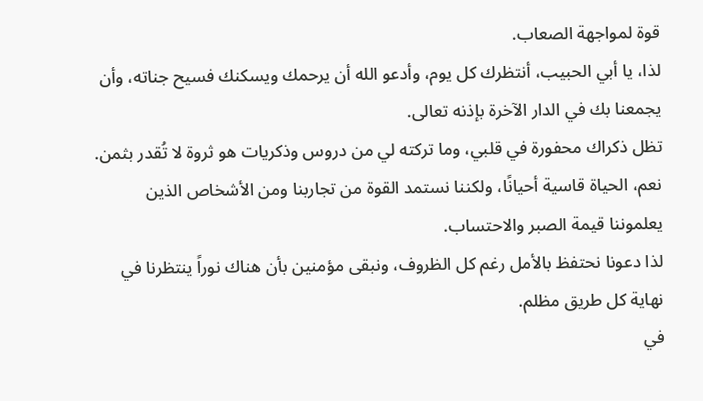قوة لمواجهة الصعاب.
لذا، يا أبي الحبيب، أنتظرك كل يوم، وأدعو الله أن يرحمك ويسكنك فسيح جناته، وأن يجمعنا بك في الدار الآخرة بإذنه تعالى.
تظل ذكراك محفورة في قلبي، وما تركته لي من دروس وذكريات هو ثروة لا تُقدر بثمن.
نعم، الحياة قاسية أحيانًا، ولكننا نستمد القوة من تجاربنا ومن الأشخاص الذين يعلموننا قيمة الصبر والاحتساب.
لذا دعونا نحتفظ بالأمل رغم كل الظروف، ونبقى مؤمنين بأن هناك نوراً ينتظرنا في نهاية كل طريق مظلم.
في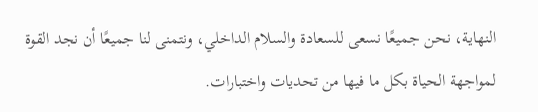النهاية، نحن جميعًا نسعى للسعادة والسلام الداخلي، ونتمنى لنا جميعًا أن نجد القوة لمواجهة الحياة بكل ما فيها من تحديات واختبارات.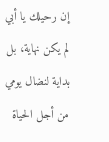إن رحيلك يا أبي لم يكن نهاية، بل بداية لنضال يومي من أجل الحياة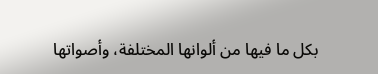بكل ما فيها من ألوانها المختلفة، وأصواتها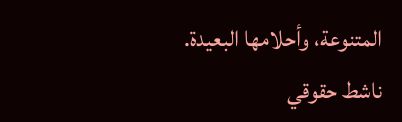المتنوعة، وأحلامها البعيدة.
ناشط حقوقي